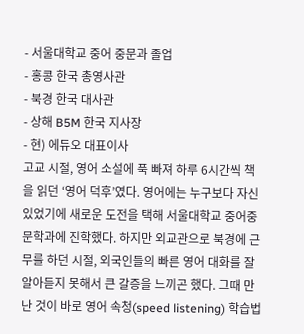- 서울대학교 중어 중문과 졸업
- 홍콩 한국 총영사관
- 북경 한국 대사관
- 상해 B5M 한국 지사장
- 현) 에듀오 대표이사
고교 시절, 영어 소설에 푹 빠져 하루 6시간씩 책을 읽던 ‘영어 덕후’였다. 영어에는 누구보다 자신 있었기에 새로운 도전을 택해 서울대학교 중어중문학과에 진학했다. 하지만 외교관으로 북경에 근무를 하던 시절, 외국인들의 빠른 영어 대화를 잘 알아듣지 못해서 큰 갈증을 느끼곤 했다. 그때 만난 것이 바로 영어 속청(speed listening) 학습법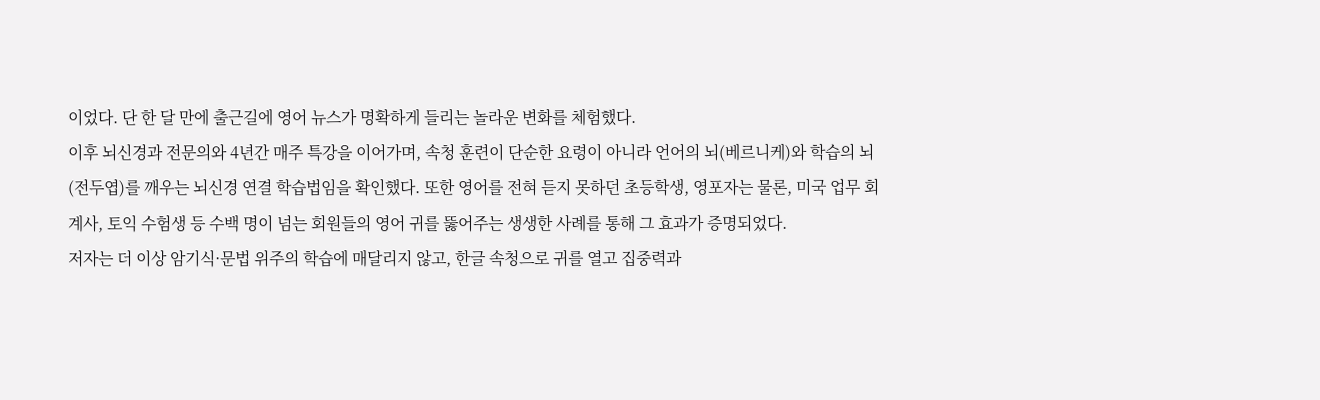이었다. 단 한 달 만에 출근길에 영어 뉴스가 명확하게 들리는 놀라운 변화를 체험했다.
이후 뇌신경과 전문의와 4년간 매주 특강을 이어가며, 속청 훈련이 단순한 요령이 아니라 언어의 뇌(베르니케)와 학습의 뇌(전두엽)를 깨우는 뇌신경 연결 학습법임을 확인했다. 또한 영어를 전혀 듣지 못하던 초등학생, 영포자는 물론, 미국 업무 회계사, 토익 수험생 등 수백 명이 넘는 회원들의 영어 귀를 뚫어주는 생생한 사례를 통해 그 효과가 증명되었다.
저자는 더 이상 암기식·문법 위주의 학습에 매달리지 않고, 한글 속청으로 귀를 열고 집중력과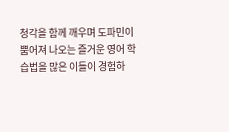청각을 함께 깨우며 도파민이 뿜어져 나오는 즐거운 영어 학습법을 많은 이들이 경험하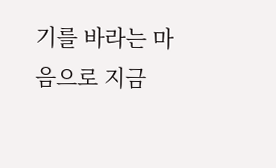기를 바라는 마음으로 지금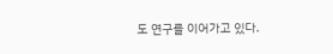도 연구를 이어가고 있다.